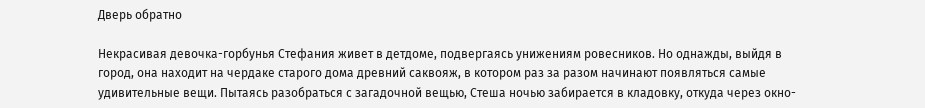Дверь обратно

Некрасивая девочка-горбунья Стефания живет в детдоме, подвергаясь унижениям ровесников. Но однажды, выйдя в город, она находит на чердаке старого дома древний саквояж, в котором раз за разом начинают появляться самые удивительные вещи. Пытаясь разобраться с загадочной вещью, Стеша ночью забирается в кладовку, откуда через окно-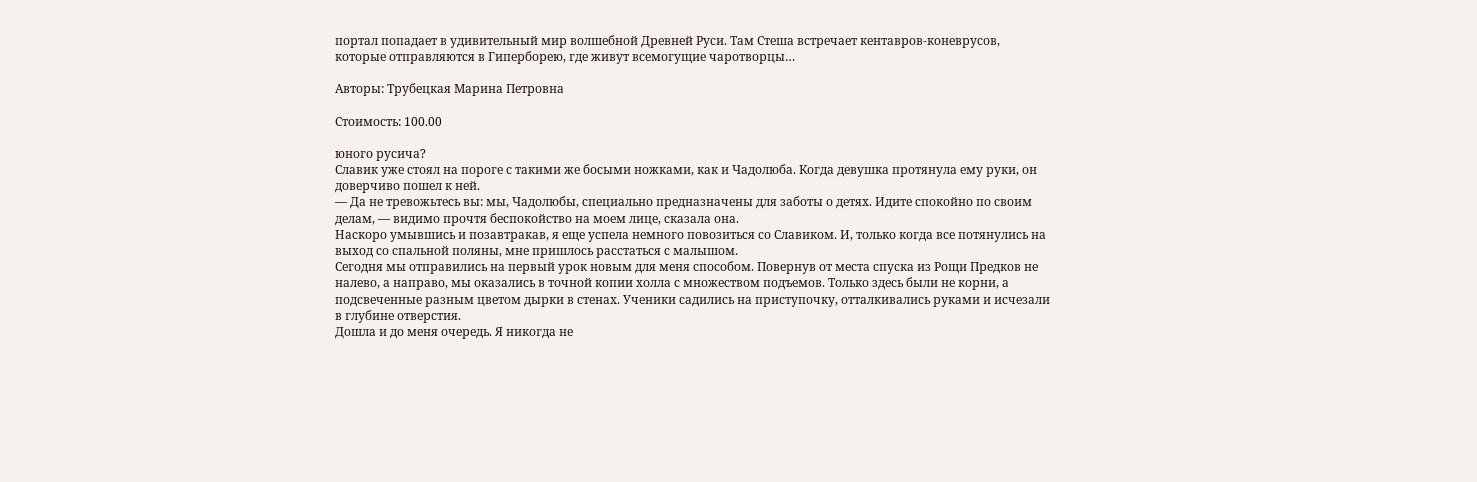портал попадает в удивительный мир волшебной Древней Руси. Там Стеша встречает кентавров-коневрусов, которые отправляются в Гиперборею, где живут всемогущие чаротворцы…

Авторы: Трубецкая Марина Петровна

Стоимость: 100.00

юного русича?
Славик уже стоял на пороге с такими же босыми ножками, как и Чадолюба. Когда девушка протянула ему руки, он доверчиво пошел к ней.
— Да не тревожьтесь вы: мы, Чадолюбы, специально предназначены для заботы о детях. Идите спокойно по своим делам, — видимо прочтя беспокойство на моем лице, сказала она.
Наскоро умывшись и позавтракав, я еще успела немного повозиться со Славиком. И, только когда все потянулись на выход со спальной поляны, мне пришлось расстаться с малышом.
Сегодня мы отправились на первый урок новым для меня способом. Повернув от места спуска из Рощи Предков не налево, а направо, мы оказались в точной копии холла с множеством подъемов. Только здесь были не корни, а подсвеченные разным цветом дырки в стенах. Ученики садились на приступочку, отталкивались руками и исчезали в глубине отверстия.
Дошла и до меня очередь. Я никогда не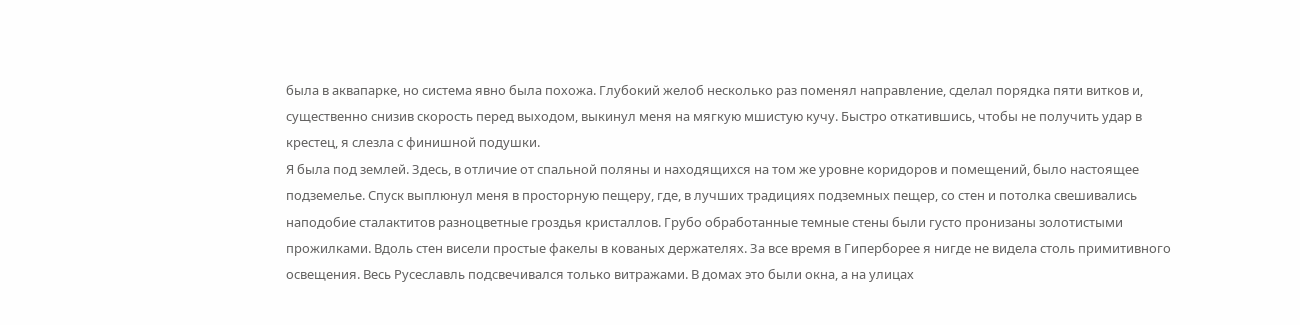была в аквапарке, но система явно была похожа. Глубокий желоб несколько раз поменял направление, сделал порядка пяти витков и, существенно снизив скорость перед выходом, выкинул меня на мягкую мшистую кучу. Быстро откатившись, чтобы не получить удар в крестец, я слезла с финишной подушки.
Я была под землей. Здесь, в отличие от спальной поляны и находящихся на том же уровне коридоров и помещений, было настоящее подземелье. Спуск выплюнул меня в просторную пещеру, где, в лучших традициях подземных пещер, со стен и потолка свешивались наподобие сталактитов разноцветные гроздья кристаллов. Грубо обработанные темные стены были густо пронизаны золотистыми прожилками. Вдоль стен висели простые факелы в кованых держателях. За все время в Гиперборее я нигде не видела столь примитивного освещения. Весь Русеславль подсвечивался только витражами. В домах это были окна, а на улицах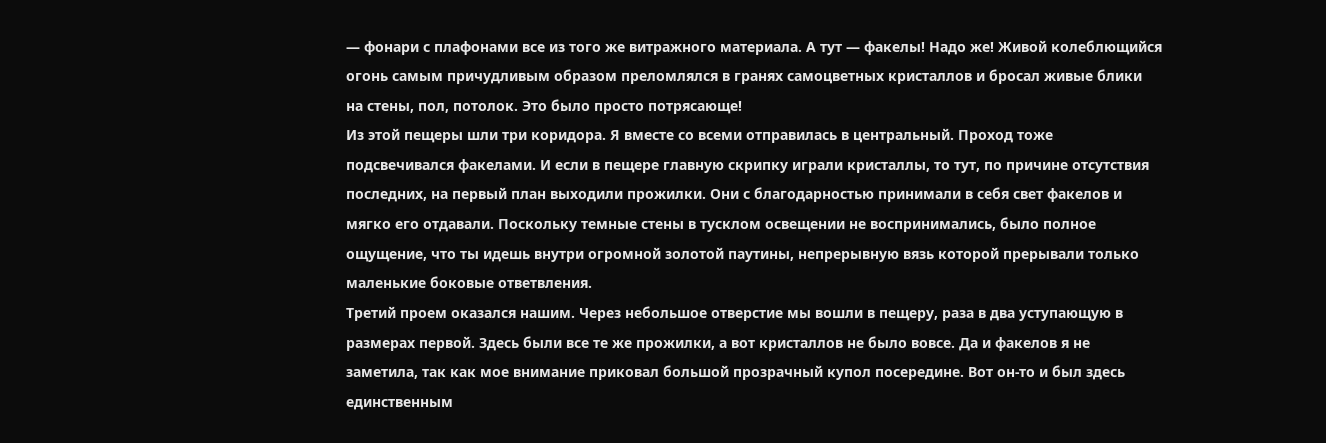— фонари с плафонами все из того же витражного материала. А тут — факелы! Надо же! Живой колеблющийся огонь самым причудливым образом преломлялся в гранях самоцветных кристаллов и бросал живые блики на стены, пол, потолок. Это было просто потрясающе!
Из этой пещеры шли три коридора. Я вместе со всеми отправилась в центральный. Проход тоже подсвечивался факелами. И если в пещере главную скрипку играли кристаллы, то тут, по причине отсутствия последних, на первый план выходили прожилки. Они с благодарностью принимали в себя свет факелов и мягко его отдавали. Поскольку темные стены в тусклом освещении не воспринимались, было полное ощущение, что ты идешь внутри огромной золотой паутины, непрерывную вязь которой прерывали только маленькие боковые ответвления.
Третий проем оказался нашим. Через небольшое отверстие мы вошли в пещеру, раза в два уступающую в размерах первой. Здесь были все те же прожилки, а вот кристаллов не было вовсе. Да и факелов я не заметила, так как мое внимание приковал большой прозрачный купол посередине. Вот он-то и был здесь единственным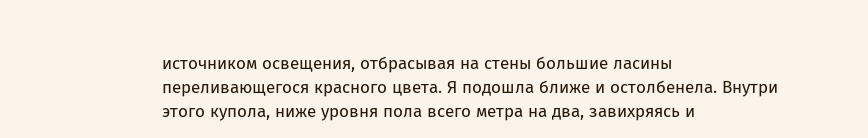источником освещения, отбрасывая на стены большие ласины переливающегося красного цвета. Я подошла ближе и остолбенела. Внутри этого купола, ниже уровня пола всего метра на два, завихряясь и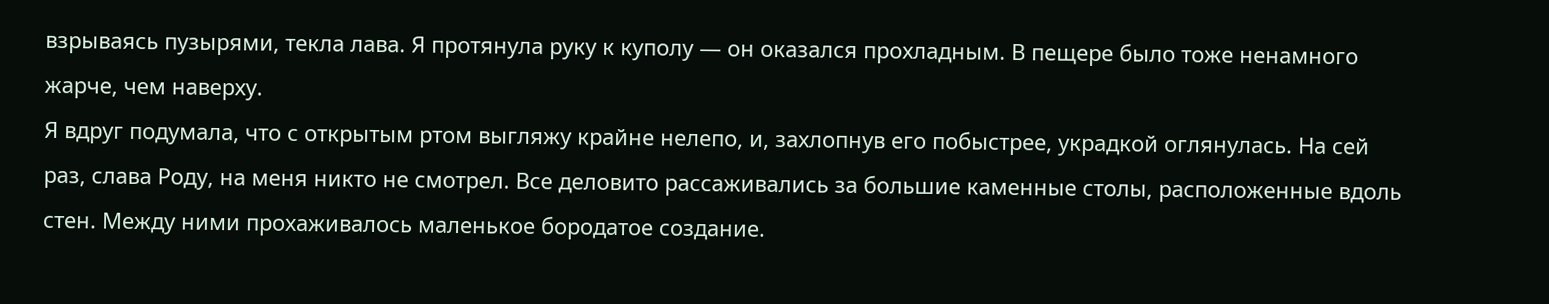взрываясь пузырями, текла лава. Я протянула руку к куполу — он оказался прохладным. В пещере было тоже ненамного жарче, чем наверху.
Я вдруг подумала, что с открытым ртом выгляжу крайне нелепо, и, захлопнув его побыстрее, украдкой оглянулась. На сей раз, слава Роду, на меня никто не смотрел. Все деловито рассаживались за большие каменные столы, расположенные вдоль стен. Между ними прохаживалось маленькое бородатое создание.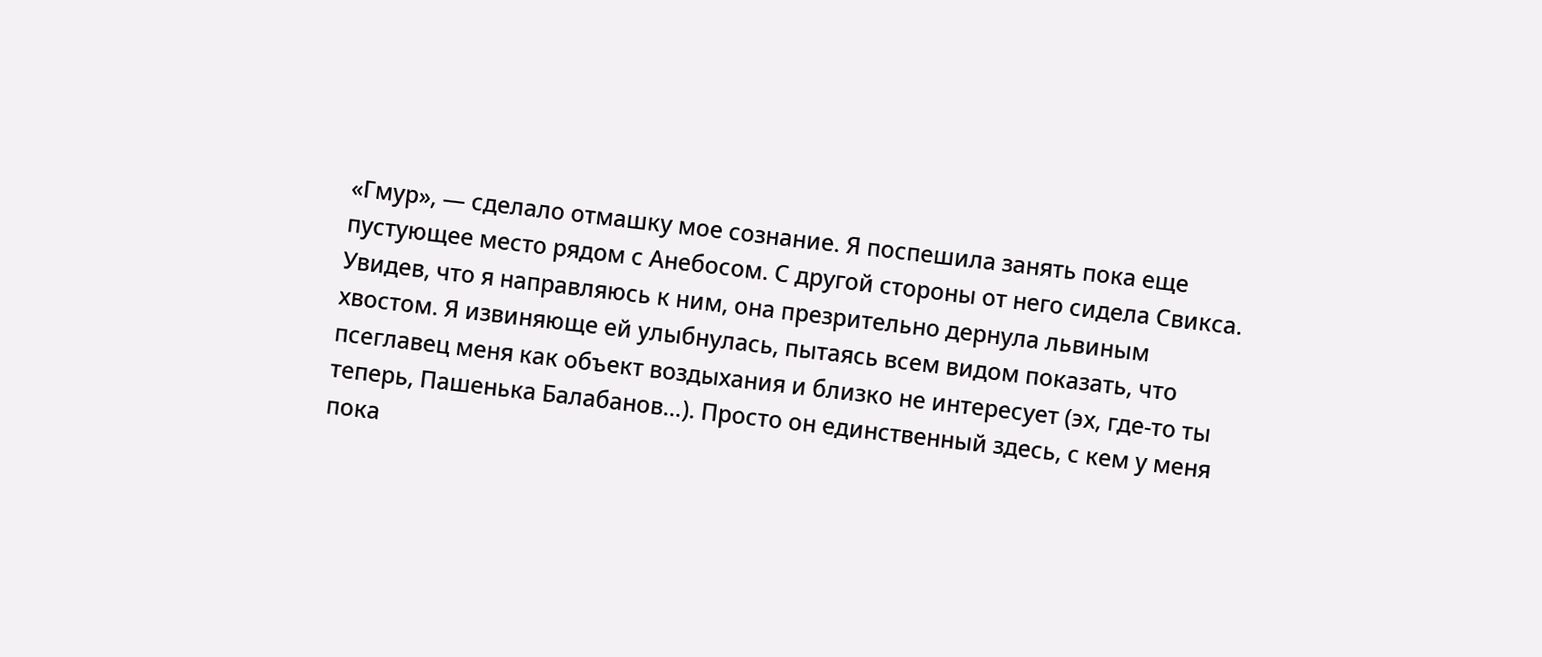«Гмур», — сделало отмашку мое сознание. Я поспешила занять пока еще пустующее место рядом с Анебосом. С другой стороны от него сидела Свикса. Увидев, что я направляюсь к ним, она презрительно дернула львиным хвостом. Я извиняюще ей улыбнулась, пытаясь всем видом показать, что псеглавец меня как объект воздыхания и близко не интересует (эх, где-то ты теперь, Пашенька Балабанов…). Просто он единственный здесь, с кем у меня пока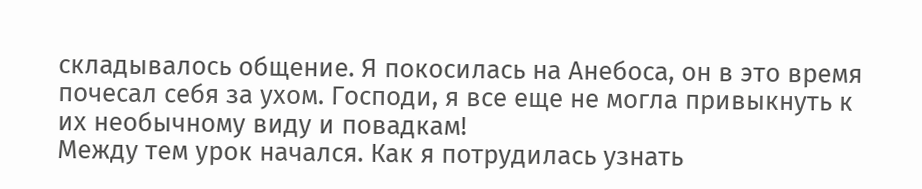складывалось общение. Я покосилась на Анебоса, он в это время почесал себя за ухом. Господи, я все еще не могла привыкнуть к их необычному виду и повадкам!
Между тем урок начался. Как я потрудилась узнать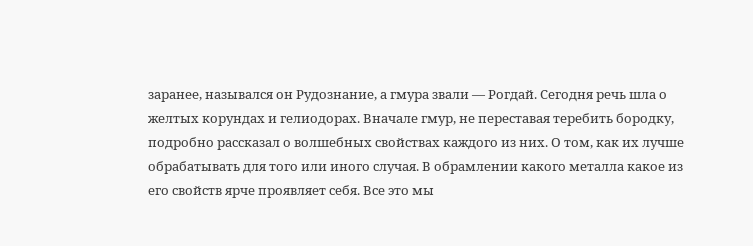заранее, назывался он Рудознание, а гмура звали — Рогдай. Сегодня речь шла о желтых корундах и гелиодорах. Вначале гмур, не переставая теребить бородку, подробно рассказал о волшебных свойствах каждого из них. О том, как их лучше обрабатывать для того или иного случая. В обрамлении какого металла какое из его свойств ярче проявляет себя. Все это мы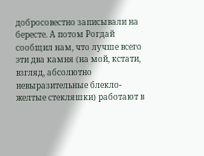добросовестно записывали на бересте. А потом Рогдай сообщил нам, что лучше всего эти два камня (на мой, кстати, взгляд, абсолютно невыразительные блекло-желтые стекляшки) работают в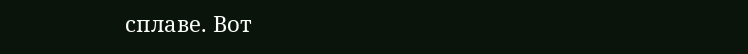сплаве. Вот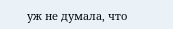уж не думала, что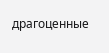драгоценные